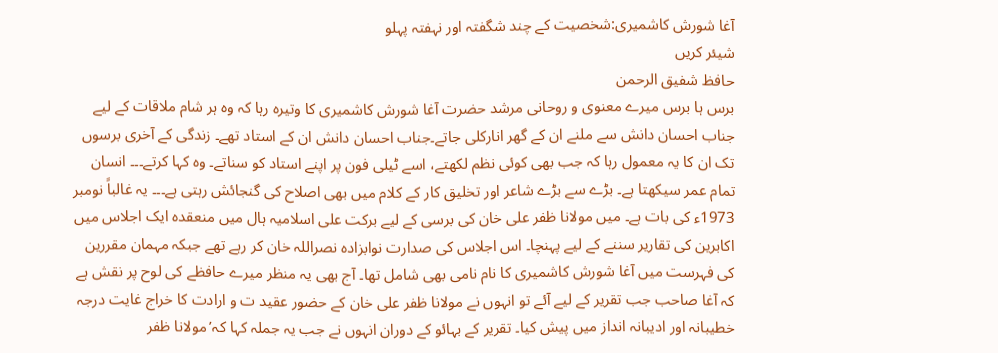آغا شورش کاشمیری:شخصیت کے چند شگفتہ اور نہفتہ پہلو
شیئر کریں
حافظ شفیق الرحمن
برس ہا برس میرے معنوی و روحانی مرشد حضرت آغا شورش کاشمیری کا وتیرہ رہا کہ وہ ہر شام ملاقات کے لیے جناب احسان دانش سے ملنے ان کے گھر انارکلی جاتے۔جناب احسان دانش ان کے استاد تھے۔ زندگی کے آخری برسوں تک ان کا یہ معمول رہا کہ جب بھی کوئی نظم لکھتے، اسے ٹیلی فون پر اپنے استاد کو سناتے۔ وہ کہا کرتے۔۔۔ انسان تمام عمر سیکھتا ہے۔ بڑے سے بڑے شاعر اور تخلیق کار کے کلام میں بھی اصلاح کی گنجائش رہتی ہے۔۔۔ یہ غالباً نومبر 1973ء کی بات ہے۔ میں مولانا ظفر علی خان کی برسی کے لیے برکت علی اسلامیہ ہال میں منعقدہ ایک اجلاس میں اکابرین کی تقاریر سننے کے لیے پہنچا۔ اس اجلاس کی صدارت نوابزادہ نصراللہ خان کر رہے تھے جبکہ مہمان مقررین کی فہرست میں آغا شورش کاشمیری کا نام نامی بھی شامل تھا۔ آج بھی یہ منظر میرے حافظے کی لوح پر نقش ہے کہ آغا صاحب جب تقریر کے لیے آئے تو انہوں نے مولانا ظفر علی خان کے حضور عقید ت و ارادت کا خراج غایت درجہ خطیبانہ اور ادیبانہ انداز میں پیش کیا۔ تقریر کے بہائو کے دوران انہوں نے جب یہ جملہ کہا کہ’مولانا ظفر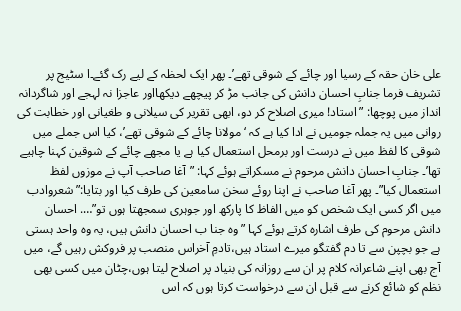علی خان حقہ کے رسیا اور چائے کے شوقی تھے’۔ پھر ایک لحظہ کے لیے رک گئے۔ا سٹیج پر تشریف فرما جنابِ احسان دانش کی جانب مڑ کر پیچھے دیکھااور عاجزا نہ لہجے اور شاگردانہ انداز میں پوچھا: ”استاد! میری اصلاح کر دو، ابھی تقریر کی سیلانی و طغیانی اور خطابت کی روانی میں یہ جملہ جومیں نے ادا کیا ہے کہ ‘مولانا چائے کے شوقی تھے’، کیا اس جملے میں شوقی کا لفظ میں نے درست اور برمحل استعمال کیا ہے یا مجھے چائے کے شوقین کہنا چاہیے تھا’۔ جنابِ احسان دانش مرحوم نے مسکراتے ہوئے کہا: ”آغا صاحب آپ نے موزوں لفظ استعمال کیا”۔ پھر آغا صاحب نے اپنا روئے سخن سامعین کی طرف کیا اور بتایا:”شعروادب میں اگر کسی ایک شخص کو میں الفاظ کا پارکھ اور جوہری سمجھتا ہوں تو”…. احسان دانش مرحوم کی طرف اشارہ کرتے ہوئے کہا ”وہ جنا ب احسان دانش ہیں، یہ وہ واحد ہستی ہے جو بچپن سے تا دم گفتگو میرے استاد ہیں،تادمِ آخراس منصب پر فروکش رہیں گے، میں آج بھی اپنے شاعرانہ کلام پر ان سے روزانہ کی بنیاد پر اصلاح لیتا ہوں،چٹان میں کسی بھی نظم کو شائع کرنے سے قبل ان سے درخواست کرتا ہوں کہ اس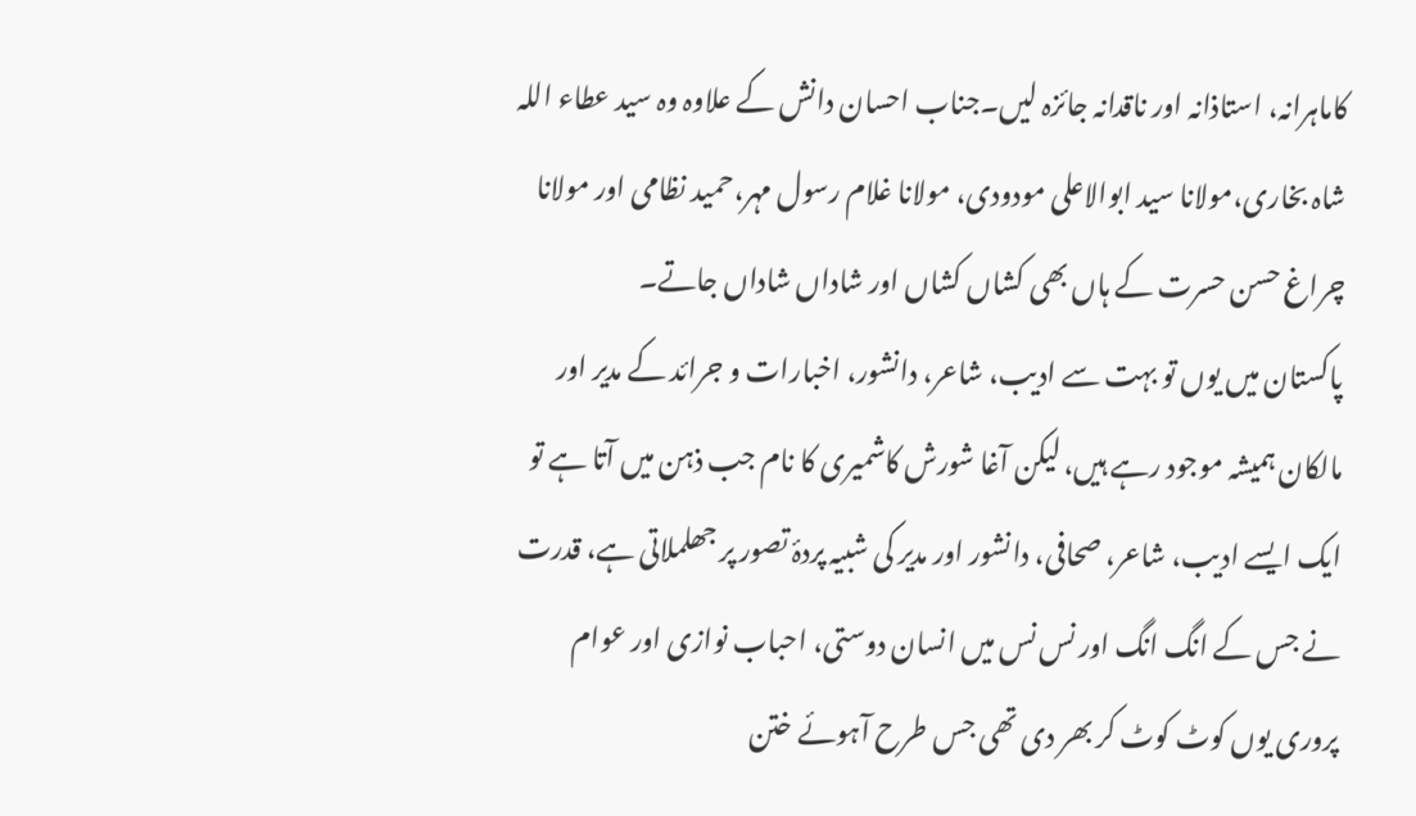کاماہرانہ، استاذانہ اور ناقدانہ جائزہ لیں۔جناب احسان دانش کے علاوہ وہ سید عطاء اللہ شاہ بخاری،مولانا سید ابوالاعلی مودودی، مولانا غلام رسول مہر،حمید نظامی اور مولانا چراغ حسن حسرت کے ہاں بھی کشاں کشاں اور شاداں شاداں جاتے۔
پاکستان میں یوں تو بہت سے ادیب، شاعر، دانشور، اخبارات و جرائد کے مدیر اور مالکان ہمیشہ موجود رہے ہیں، لیکن آغا شورش کاشمیری کا نام جب ذہن میں آتا ہے تو ایک ایسے ادیب، شاعر، صحافی، دانشور اور مدیر کی شبیہ پردۂ تصور پر جھلملاتی ہے، قدرت نے جس کے انگ انگ اور نس نس میں انسان دوستی، احباب نوازی اور عوام پروری یوں کوٹ کوٹ کر بھر دی تھی جس طرح آہوئے ختن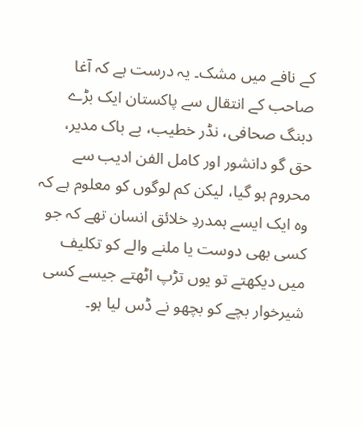کے نافے میں مشک۔ یہ درست ہے کہ آغا صاحب کے انتقال سے پاکستان ایک بڑے دبنگ صحافی، نڈر خطیب، بے باک مدیر، حق گو دانشور اور کامل الفن ادیب سے محروم ہو گیا، لیکن کم لوگوں کو معلوم ہے کہ وہ ایک ایسے ہمدردِ خلائق انسان تھے کہ جو کسی بھی دوست یا ملنے والے کو تکلیف میں دیکھتے تو یوں تڑپ اٹھتے جیسے کسی شیرخوار بچے کو بچھو نے ڈس لیا ہو۔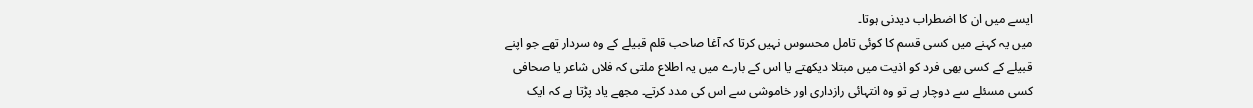ایسے میں ان کا اضطراب دیدنی ہوتا۔
میں یہ کہنے میں کسی قسم کا کوئی تامل محسوس نہیں کرتا کہ آغا صاحب قلم قبیلے کے وہ سردار تھے جو اپنے قبیلے کے کسی بھی فرد کو اذیت میں مبتلا دیکھتے یا اس کے بارے میں یہ اطلاع ملتی کہ فلاں شاعر یا صحافی کسی مسئلے سے دوچار ہے تو وہ انتہائی رازداری اور خاموشی سے اس کی مدد کرتے۔ مجھے یاد پڑتا ہے کہ ایک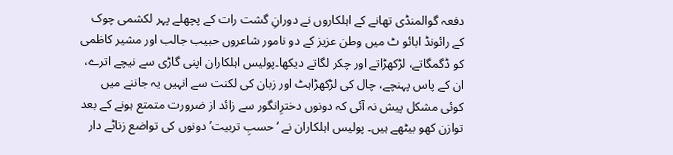دفعہ گوالمنڈی تھانے کے اہلکاروں نے دورانِ گشت رات کے پچھلے پہر لکشمی چوک کے رائونڈ ابائو ٹ میں وطن عزیز کے دو نامور شاعروں حبیب جالب اور مشیر کاظمی کو ڈگمگاتے، لڑکھڑاتے اور چکر لگاتے دیکھا۔پولیس اہلکاران اپنی گاڑی سے نیچے اترے، ان کے پاس پہنچے، چال کی لڑکھڑاہٹ اور زبان کی لکنت سے انہیں یہ جاننے میں کوئی مشکل پیش نہ آئی کہ دونوں دخترِانگور سے زائد از ضرورت متمتع ہونے کے بعد توازن کھو بیٹھے ہیں۔ پولیس اہلکاران نے ‘حسبِ تربیت’ دونوں کی تواضع زناٹے دار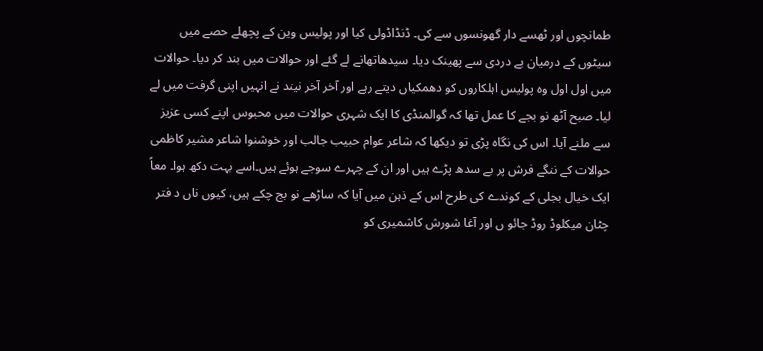طمانچوں اور ٹھسے دار گھونسوں سے کی۔ ڈنڈاڈولی کیا اور پولیس وین کے پچھلے حصے میں سیٹوں کے درمیان بے دردی سے پھینک دیا۔ سیدھاتھانے لے گئے اور حوالات میں بند کر دیا۔ حوالات میں اول اول وہ پولیس اہلکاروں کو دھمکیاں دیتے رہے اور آخر آخر نیند نے انہیں اپنی گرفت میں لے لیا۔ صبح آٹھ نو بجے کا عمل تھا کہ گوالمنڈی کا ایک شہری حوالات میں محبوس اپنے کسی عزیز سے ملنے آیا۔ اس کی نگاہ پڑی تو دیکھا کہ شاعر عوام حبیب جالب اور خوشنوا شاعر مشیر کاظمی حوالات کے ننگے فرش پر بے سدھ پڑے ہیں اور ان کے چہرے سوجے ہوئے ہیں۔اسے بہت دکھ ہوا۔ معاً ایک خیال بجلی کے کوندے کی طرح اس کے ذہن میں آیا کہ ساڑھے نو بج چکے ہیں، کیوں ناں د فتر چٹان میکلوڈ روڈ جائو ں اور آغا شورش کاشمیری کو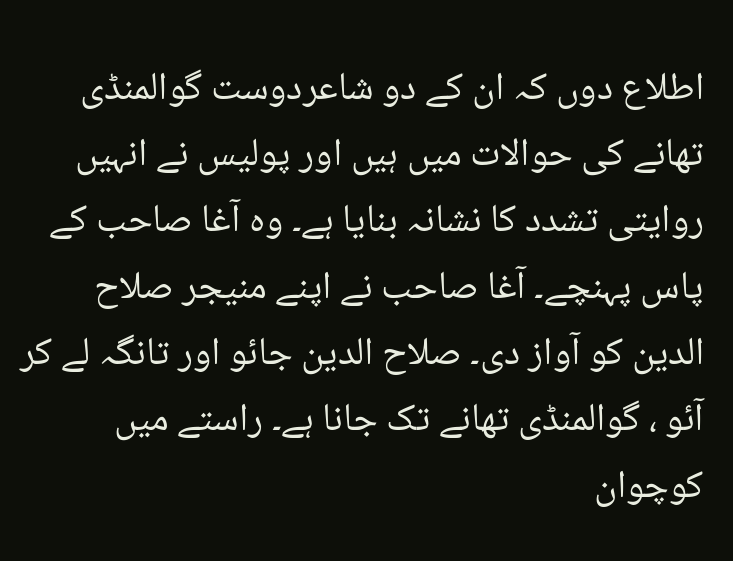اطلاع دوں کہ ان کے دو شاعردوست گوالمنڈی تھانے کی حوالات میں ہیں اور پولیس نے انہیں روایتی تشدد کا نشانہ بنایا ہے۔ وہ آغا صاحب کے پاس پہنچے۔ آغا صاحب نے اپنے منیجر صلاح الدین کو آواز دی۔ صلاح الدین جائو اور تانگہ لے کر آئو ، گوالمنڈی تھانے تک جانا ہے۔ راستے میں کوچوان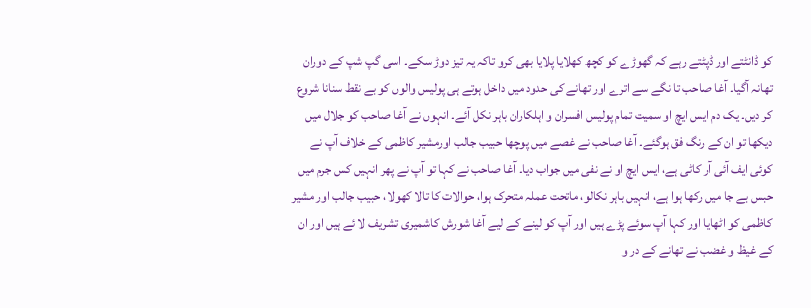کو ڈانٹتے اور ڈپٹتے رہے کہ گھوڑے کو کچھ کھلایا پلایا بھی کرو تاکہ یہ تیز دوڑ سکے۔ اسی گپ شپ کے دوران تھانہ آگیا۔ آغا صاحب تا نگے سے اترے اور تھانے کی حدود میں داخل ہوتے ہی پولیس والوں کو بے نقط سنانا شروع کر دیں۔ یک دم ایس ایچ او سمیت تمام پولیس افسران و اہلکاران باہر نکل آئے۔ انہوں نے آغا صاحب کو جلال میں دیکھا تو ان کے رنگ فق ہوگئے۔ آغا صاحب نے غصے میں پوچھا حبیب جالب اورمشیر کاظمی کے خلاف آپ نے کوئی ایف آئی آر کاٹی ہے، ایس ایچ او نے نفی میں جواب دیا۔ آغا صاحب نے کہا تو آپ نے پھر انہیں کس جرم میں حبس بے جا میں رکھا ہوا ہے، انہیں باہر نکالو، ماتحت عملہ متحرک ہوا، حوالات کا تالا کھولا، حبیب جالب اور مشیر کاظمی کو اٹھایا اور کہا آپ سوئے پڑے ہیں اور آپ کو لینے کے لیے آغا شورش کاشمیری تشریف لا ئے ہیں اور ان کے غیظ و غضب نے تھانے کے در و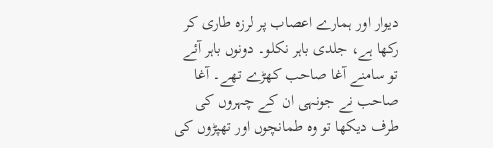دیوار اور ہمارے اعصاب پر لرزہ طاری کر رکھا ہے، جلدی باہر نکلو۔ دونوں باہر آئے تو سامنے آغا صاحب کھڑے تھے۔ آغا صاحب نے جونہی ان کے چہروں کی طرف دیکھا تو وہ طمانچوں اور تھپڑوں کی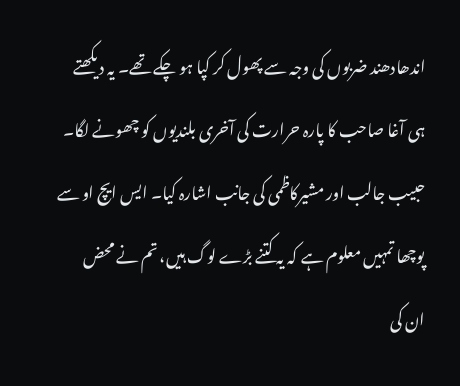اندھادھند ضربوں کی وجہ سے پھول کر کپا ہو چکے تھے۔ یہ دیکھتے ہی آغا صاحب کا پارہ حرارت کی آخری بلندیوں کو چھونے لگا۔ حبیب جالب اور مشیرکاظمی کی جانب اشارہ کیا۔ ایس ایچ او سے پوچھا تمہیں معلوم ہے کہ یہ کتنے بڑے لوگ ہیں، تم نے محض ان کی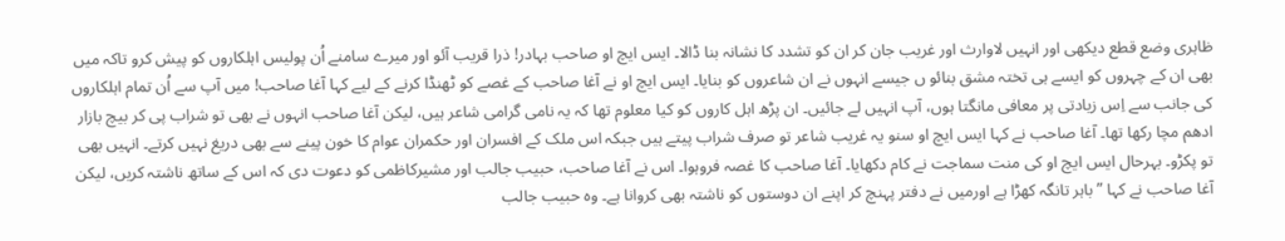ظاہری وضع قطع دیکھی اور انہیں لاوارث اور غریب جان کر ان کو تشدد کا نشانہ بنا ڈالا۔ ایس ایچ او صاحب بہادر! ذرا قریب آئو اور میرے سامنے اُن پولیس اہلکاروں کو پیش کرو تاکہ میں بھی ان کے چہروں کو ایسے ہی تختہ مشق بنائو ں جیسے انہوں نے ان شاعروں کو بنایا۔ ایس ایچ او نے آغا صاحب کے غصے کو ٹھنڈا کرنے کے لیے کہا آغا صاحب! میں آپ سے اُن تمام اہلکاروں کی جانب سے اِس زیادتی پر معافی مانگتا ہوں، آپ انہیں لے جائیں۔ ان پڑھ اہل کاروں کو کیا معلوم تھا کہ یہ نامی گرامی شاعر ہیں، لیکن آغا صاحب انہوں نے بھی تو شراب پی کر بیچ بازار ادھم مچا رکھا تھا۔ آغا صاحب نے کہا ایس ایچ او سنو یہ غریب شاعر تو صرف شراب پیتے ہیں جبکہ اس ملک کے افسران اور حکمران عوام کا خون پینے سے بھی دریغ نہیں کرتے۔ انہیں بھی تو پکڑو۔ بہرحال ایس ایچ او کی منت سماجت نے کام دکھایا۔ آغا صاحب کا غصہ فروہوا۔ اس نے آغا صاحب، حبیب جالب اور مشیرکاظمی کو دعوت دی کہ اس کے ساتھ ناشتہ کریں، لیکن آغا صاحب نے کہا ”باہر تانگہ کھڑا ہے اورمیں نے دفتر پہنچ کر اپنے ان دوستوں کو ناشتہ بھی کروانا ہے۔ وہ حبیب جالب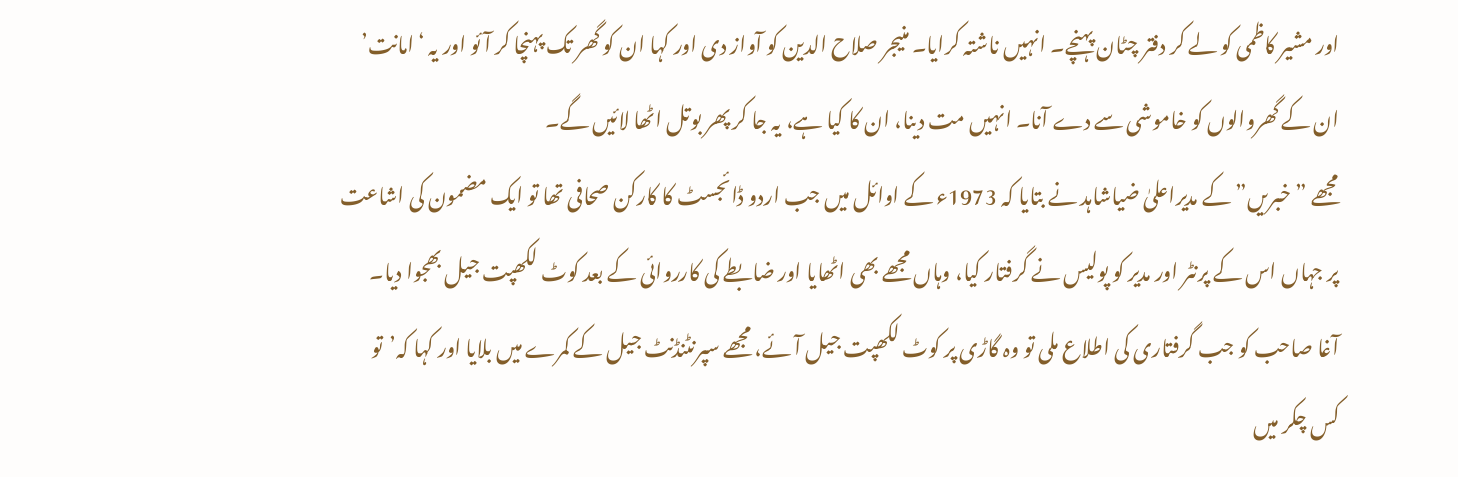اور مشیر کاظمی کو لے کر دفتر چٹان پہنچے۔ انہیں ناشتہ کرایا۔ منیجر صلاح الدین کو آواز دی اور کہا ان کو گھر تک پہنچا کر آئو اور یہ ‘امانت’ ان کے گھروالوں کو خاموشی سے دے آنا۔ انہیں مت دینا، ان کا کیا ہے، یہ جا کر پھر بوتل اٹھا لائیں گے۔
مجھے ”خبریں” کے مدیراعلیٰ ضیاشاہد نے بتایا کہ 1973ء کے اوائل میں جب اردو ڈائجسٹ کا کارکن صحافی تھا تو ایک مضمون کی اشاعت پر جہاں اس کے پرنٹر اور مدیر کو پولیس نے گرفتار کیا، وہاں مجھے بھی اٹھایا اور ضابطے کی کارروائی کے بعد کوٹ لکھپت جیل بھجوا دیا۔ آغا صاحب کو جب گرفتاری کی اطلاع ملی تو وہ گاڑی پر کوٹ لکھپت جیل آئے، مجھے سپرنٹنڈنٹ جیل کے کمرے میں بلایا اور کہا کہ’تو کس چکر میں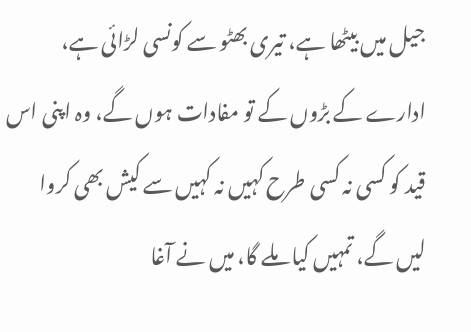جیل میں بیٹھا ہے، تیری بھٹو سے کونسی لڑائی ہے، ادارے کے بڑوں کے تو مفادات ہوں گے، وہ اپنی اس قید کو کسی نہ کسی طرح کہیں نہ کہیں سے کیش بھی کروا لیں گے، تمہیں کیا ملے گا، میں نے آغا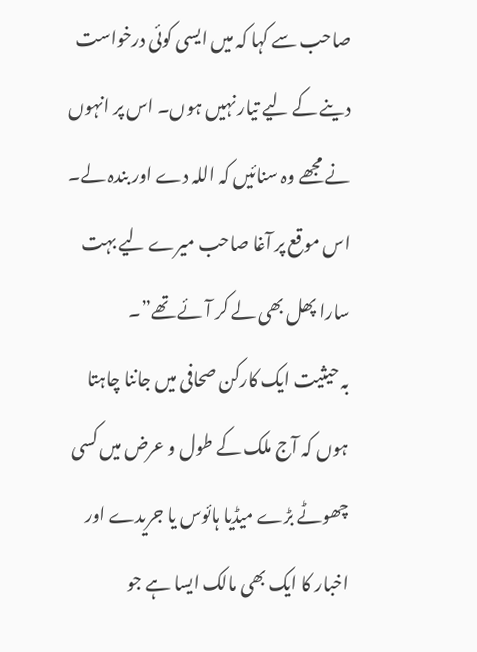صاحب سے کہا کہ میں ایسی کوئی درخواست دینے کے لیے تیار نہیں ہوں۔ اس پر انہوں نے مجھے وہ سنائیں کہ اللہ دے اور بندہ لے۔ اس موقع پر آغا صاحب میرے لیے بہت سارا پھل بھی لے کر آئے تھے”۔
بہ حیثیت ایک کارکن صحافی میں جاننا چاہتا ہوں کہ آج ملک کے طول و عرض میں کسی چھوٹے بڑے میڈیا ہائوس یا جریدے اور اخبار کا ایک بھی مالک ایسا ہے جو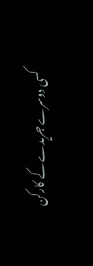کسی دوسرے جریدے کے کارکن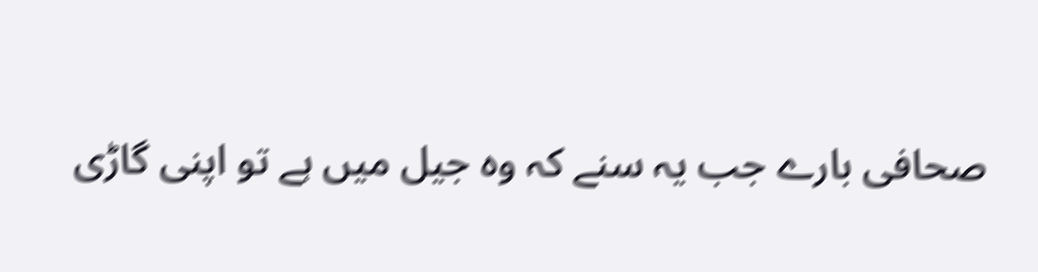صحافی بارے جب یہ سنے کہ وہ جیل میں ہے تو اپنی گاڑی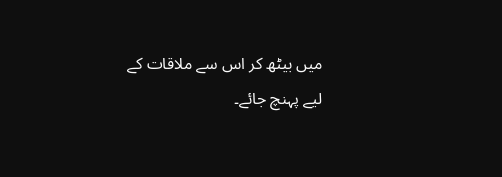میں بیٹھ کر اس سے ملاقات کے لیے پہنچ جائے۔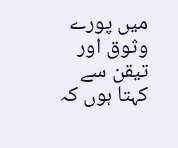میں پورے وثوق اور تیقن سے کہتا ہوں کہ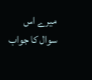میرے اس سوال کا جواب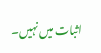اثبات میں نہیں۔